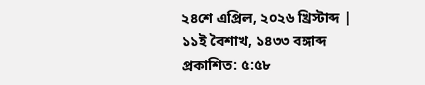২৪শে এপ্রিল, ২০২৬ খ্রিস্টাব্দ | ১১ই বৈশাখ, ১৪৩৩ বঙ্গাব্দ
প্রকাশিত: ৫:৫৮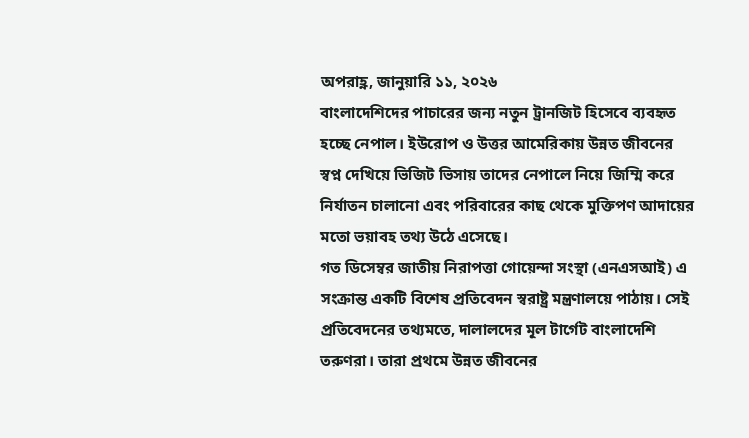অপরাহ্ণ, জানুয়ারি ১১, ২০২৬
বাংলাদেশিদের পাচারের জন্য নতুন ট্রানজিট হিসেবে ব্যবহৃত হচ্ছে নেপাল। ইউরোপ ও উত্তর আমেরিকায় উন্নত জীবনের স্বপ্ন দেখিয়ে ভিজিট ভিসায় তাদের নেপালে নিয়ে জিম্মি করে নির্যাতন চালানো এবং পরিবারের কাছ থেকে মুক্তিপণ আদায়ের মতো ভয়াবহ তথ্য উঠে এসেছে।
গত ডিসেম্বর জাতীয় নিরাপত্তা গোয়েন্দা সংস্থা (এনএসআই) এ সংক্রান্ত একটি বিশেষ প্রতিবেদন স্বরাষ্ট্র মন্ত্রণালয়ে পাঠায়। সেই প্রতিবেদনের তথ্যমতে, দালালদের মূল টার্গেট বাংলাদেশি তরুণরা। তারা প্রথমে উন্নত জীবনের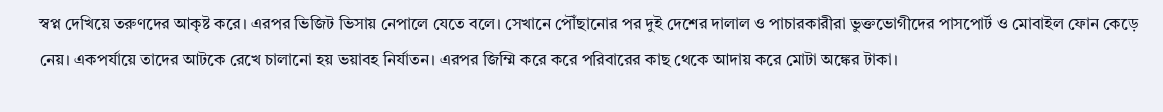স্বপ্ন দেখিয়ে তরুণদের আকৃষ্ট করে। এরপর ভিজিট ভিসায় নেপালে যেতে বলে। সেখানে পৌঁছানোর পর দুই দেশের দালাল ও পাচারকারীরা ভুক্তভোগীদের পাসপোর্ট ও মোবাইল ফোন কেড়ে নেয়। একপর্যায়ে তাদের আটকে রেখে চালানো হয় ভয়াবহ নির্যাতন। এরপর জিম্মি করে করে পরিবারের কাছ থেকে আদায় করে মোটা অঙ্কের টাকা।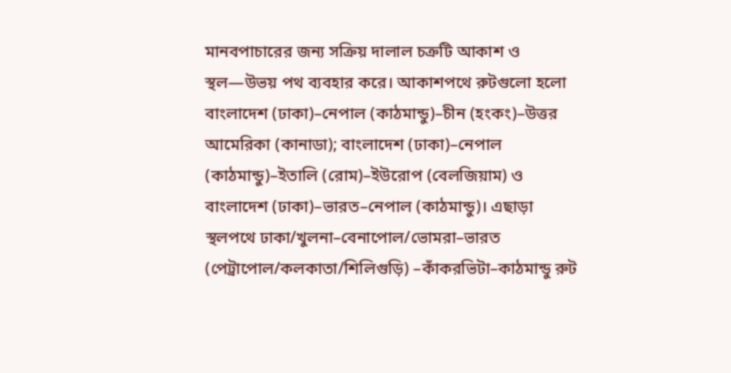মানবপাচারের জন্য সক্রিয় দালাল চক্রটি আকাশ ও স্থল—উভয় পথ ব্যবহার করে। আকাশপথে রুটগুলো হলো বাংলাদেশ (ঢাকা)–নেপাল (কাঠমান্ডু)–চীন (হংকং)–উত্তর আমেরিকা (কানাডা); বাংলাদেশ (ঢাকা)–নেপাল (কাঠমান্ডু)–ইতালি (রোম)–ইউরোপ (বেলজিয়াম) ও বাংলাদেশ (ঢাকা)–ভারত–নেপাল (কাঠমান্ডু)। এছাড়া স্থলপথে ঢাকা/খুলনা–বেনাপোল/ভোমরা–ভারত (পেট্রাপোল/কলকাতা/শিলিগুড়ি) –কাঁকরভিটা–কাঠমান্ডু রুট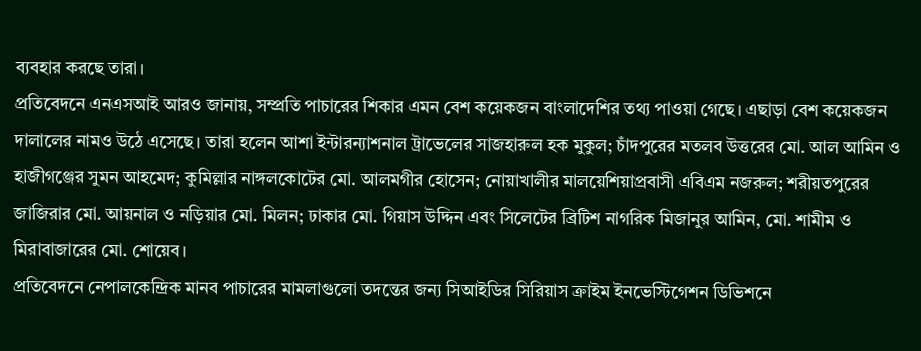ব্যবহার করছে তারা।
প্রতিবেদনে এনএসআই আরও জানায়, সম্প্রতি পাচারের শিকার এমন বেশ কয়েকজন বাংলাদেশির তথ্য পাওয়া গেছে। এছাড়া বেশ কয়েকজন দালালের নামও উঠে এসেছে। তারা হলেন আশা ইন্টারন্যাশনাল ট্রাভেলের সাজহারুল হক মুকুল; চাঁদপুরের মতলব উত্তরের মো. আল আমিন ও হাজীগঞ্জের সুমন আহমেদ; কুমিল্লার নাঙ্গলকোটের মো. আলমগীর হোসেন; নোয়াখালীর মালয়েশিয়াপ্রবাসী এবিএম নজরুল; শরীয়তপুরের জাজিরার মো. আয়নাল ও নড়িয়ার মো. মিলন; ঢাকার মো. গিয়াস উদ্দিন এবং সিলেটের ব্রিটিশ নাগরিক মিজানুর আমিন, মো. শামীম ও মিরাবাজারের মো. শোয়েব।
প্রতিবেদনে নেপালকেন্দ্রিক মানব পাচারের মামলাগুলো তদন্তের জন্য সিআইডির সিরিয়াস ক্রাইম ইনভেস্টিগেশন ডিভিশনে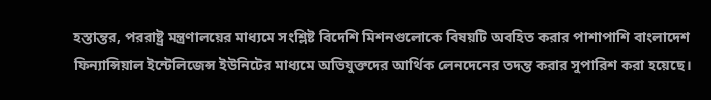হস্তান্তর, পররাষ্ট্র মন্ত্রণালয়ের মাধ্যমে সংশ্লিষ্ট বিদেশি মিশনগুলোকে বিষয়টি অবহিত করার পাশাপাশি বাংলাদেশ ফিন্যান্সিয়াল ইন্টেলিজেন্স ইউনিটের মাধ্যমে অভিযুক্তদের আর্থিক লেনদেনের তদন্ত করার সুপারিশ করা হয়েছে।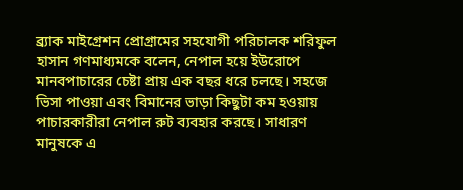ব্র্যাক মাইগ্রেশন প্রোগ্রামের সহযোগী পরিচালক শরিফুল হাসান গণমাধ্যমকে বলেন, নেপাল হয়ে ইউরোপে মানবপাচারের চেষ্টা প্রায় এক বছর ধরে চলছে। সহজে ভিসা পাওয়া এবং বিমানের ভাড়া কিছুটা কম হওয়ায় পাচারকারীরা নেপাল রুট ব্যবহার করছে। সাধারণ মানুষকে এ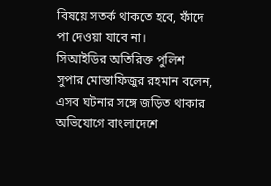বিষয়ে সতর্ক থাকতে হবে, ফাঁদে পা দেওয়া যাবে না।
সিআইডির অতিরিক্ত পুলিশ সুপার মোস্তাফিজুর রহমান বলেন, এসব ঘটনার সঙ্গে জড়িত থাকার অভিযোগে বাংলাদেশে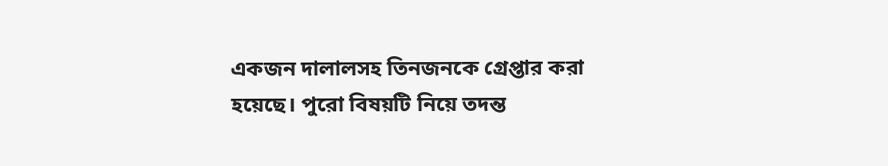একজন দালালসহ তিনজনকে গ্রেপ্তার করা হয়েছে। পুরো বিষয়টি নিয়ে তদন্ত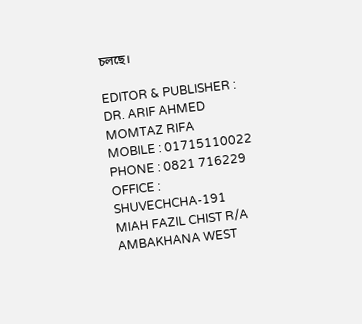চলছে।

EDITOR & PUBLISHER :
DR. ARIF AHMED MOMTAZ RIFA
MOBILE : 01715110022
PHONE : 0821 716229
OFFICE : SHUVECHCHA-191
MIAH FAZIL CHIST R/A
AMBAKHANA WEST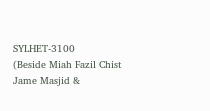SYLHET-3100
(Beside Miah Fazil Chist Jame Masjid &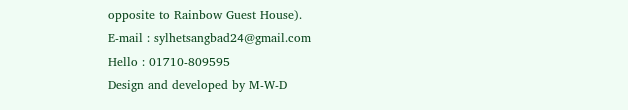opposite to Rainbow Guest House).
E-mail : sylhetsangbad24@gmail.com
Hello : 01710-809595
Design and developed by M-W-D